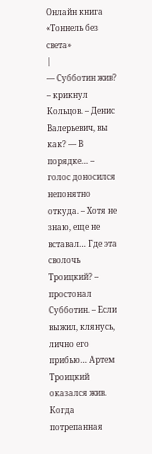Онлайн книга «Тоннель без света»
|
— Субботин жив? – крикнул Кольцов. – Денис Валерьевич, вы как? — В порядке… – голос доносился непонятно откуда. – Хотя не знаю, еще не вставал… Где эта сволочь Троицкий? – простонал Субботин. – Если выжил, клянусь, лично его прибью… Артем Троицкий оказался жив. Когда потрепанная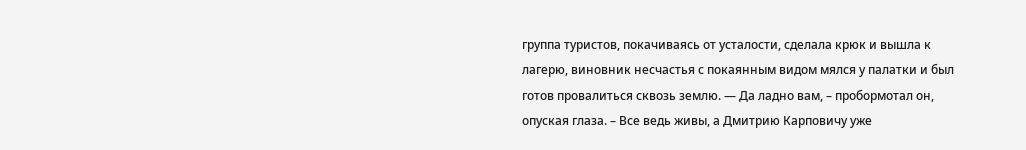группа туристов, покачиваясь от усталости, сделала крюк и вышла к лагерю, виновник несчастья с покаянным видом мялся у палатки и был готов провалиться сквозь землю. — Да ладно вам, – пробормотал он, опуская глаза. – Все ведь живы, а Дмитрию Карповичу уже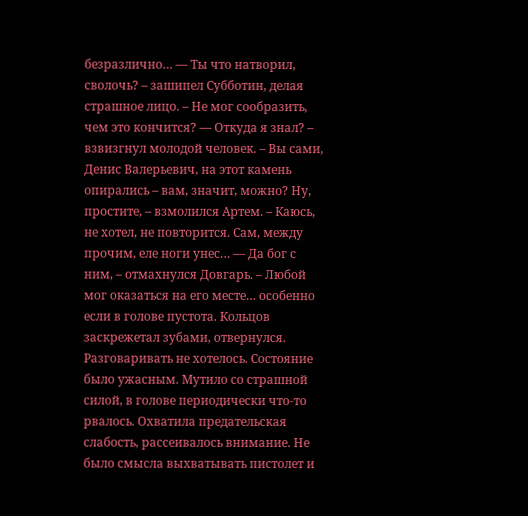безразлично… — Ты что натворил, сволочь? – зашипел Субботин, делая страшное лицо. – Не мог сообразить, чем это кончится? — Откуда я знал? – взвизгнул молодой человек. – Вы сами, Денис Валерьевич, на этот камень опирались – вам, значит, можно? Ну, простите, – взмолился Артем. – Каюсь, не хотел, не повторится. Сам, между прочим, еле ноги унес… — Да бог с ним, – отмахнулся Довгарь. – Любой мог оказаться на его месте… особенно если в голове пустота. Кольцов заскрежетал зубами, отвернулся. Разговаривать не хотелось. Состояние было ужасным. Мутило со страшной силой, в голове периодически что-то рвалось. Охватила предательская слабость, рассеивалось внимание. Не было смысла выхватывать пистолет и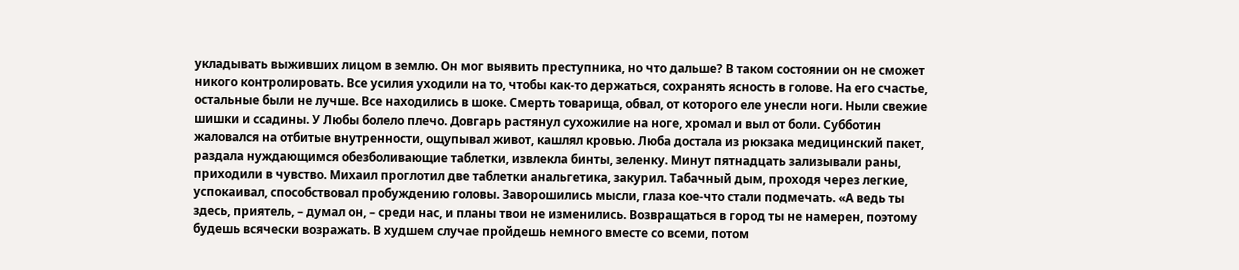укладывать выживших лицом в землю. Он мог выявить преступника, но что дальше? В таком состоянии он не сможет никого контролировать. Все усилия уходили на то, чтобы как-то держаться, сохранять ясность в голове. На его счастье, остальные были не лучше. Все находились в шоке. Смерть товарища, обвал, от которого еле унесли ноги. Ныли свежие шишки и ссадины. У Любы болело плечо. Довгарь растянул сухожилие на ноге, хромал и выл от боли. Субботин жаловался на отбитые внутренности, ощупывал живот, кашлял кровью. Люба достала из рюкзака медицинский пакет, раздала нуждающимся обезболивающие таблетки, извлекла бинты, зеленку. Минут пятнадцать зализывали раны, приходили в чувство. Михаил проглотил две таблетки анальгетика, закурил. Табачный дым, проходя через легкие, успокаивал, способствовал пробуждению головы. Заворошились мысли, глаза кое-что стали подмечать. «А ведь ты здесь, приятель, – думал он, – среди нас, и планы твои не изменились. Возвращаться в город ты не намерен, поэтому будешь всячески возражать. В худшем случае пройдешь немного вместе со всеми, потом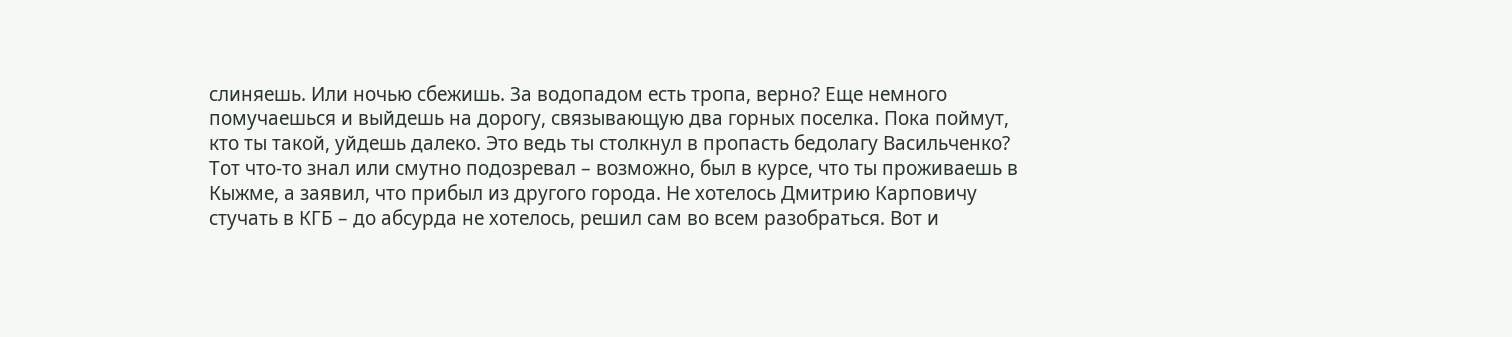слиняешь. Или ночью сбежишь. За водопадом есть тропа, верно? Еще немного помучаешься и выйдешь на дорогу, связывающую два горных поселка. Пока поймут, кто ты такой, уйдешь далеко. Это ведь ты столкнул в пропасть бедолагу Васильченко? Тот что-то знал или смутно подозревал – возможно, был в курсе, что ты проживаешь в Кыжме, а заявил, что прибыл из другого города. Не хотелось Дмитрию Карповичу стучать в КГБ – до абсурда не хотелось, решил сам во всем разобраться. Вот и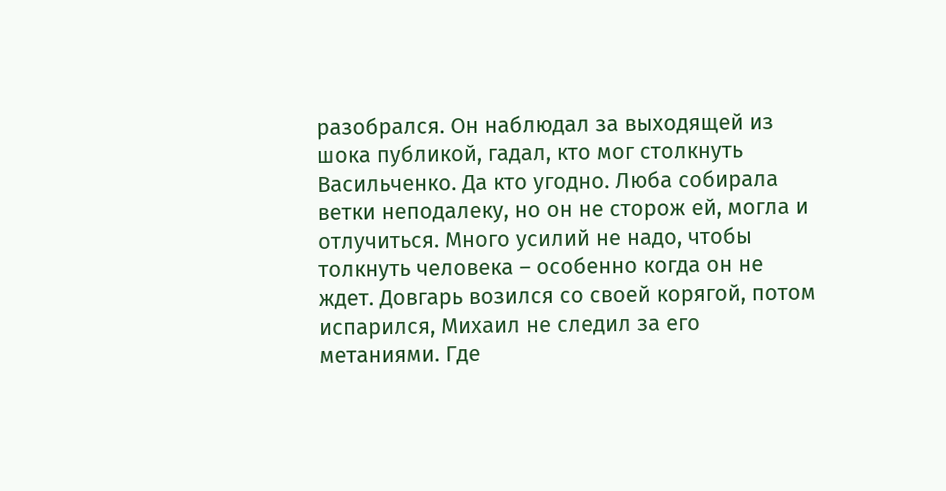разобрался. Он наблюдал за выходящей из шока публикой, гадал, кто мог столкнуть Васильченко. Да кто угодно. Люба собирала ветки неподалеку, но он не сторож ей, могла и отлучиться. Много усилий не надо, чтобы толкнуть человека – особенно когда он не ждет. Довгарь возился со своей корягой, потом испарился, Михаил не следил за его метаниями. Где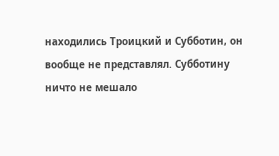находились Троицкий и Субботин, он вообще не представлял. Субботину ничто не мешало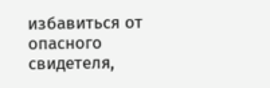избавиться от опасного свидетеля,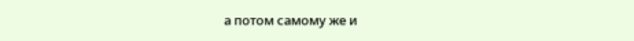а потом самому же и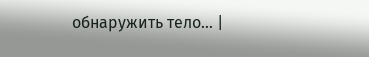обнаружить тело… |